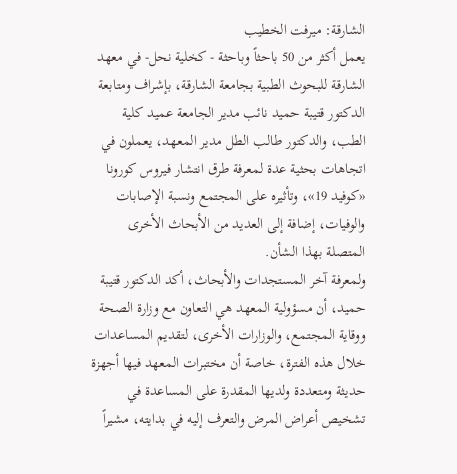الشارقة: ميرفت الخطيب
يعمل أكثر من 50 باحثاً وباحثة - كخلية نحل- في معهد الشارقة للبحوث الطبية بجامعة الشارقة، بإشراف ومتابعة الدكتور قتيبة حميد نائب مدير الجامعة عميد كلية الطب، والدكتور طالب الطل مدير المعهد، يعملون في اتجاهات بحثية عدة لمعرفة طرق انتشار فيروس كورونا «كوفيد 19»، وتأثيره على المجتمع ونسبة الإصابات والوفيات، إضافة إلى العديد من الأبحاث الأخرى المتصلة بهذا الشأن.
ولمعرفة آخر المستجدات والأبحاث، أكد الدكتور قتيبة حميد، أن مسؤولية المعهد هي التعاون مع وزارة الصحة ووقاية المجتمع، والوزارات الأخرى، لتقديم المساعدات خلال هذه الفترة، خاصة أن مختبرات المعهد فيها أجهزة حديثة ومتعددة ولديها المقدرة على المساعدة في تشخيص أعراض المرض والتعرف إليه في بدايته، مشيراً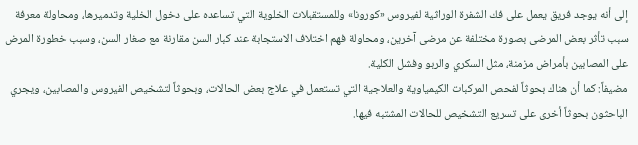إلى أنه يوجد فريق يعمل على فك الشفرة الوراثية لفيروس «كورونا» وللمستقبلات الخلوية التي تساعده على دخول الخلية وتدميرها، ومحاولة معرفة سبب تأثر بعض المرضى بصورة مختلفة عن مرضى آخرين، ومحاولة فهم اختلاف الاستجابة عند كبار السن مقارنة مع صغار السن، وسبب خطورة المرض على المصابين بأمراض مزمنة، مثل السكري والربو وفشل الكلية.
مضيفاً: كما أن هناك بحوثاً لفحص المركبات الكيمياوية والعلاجية التي تستعمل في علاج بعض الحالات، وبحوثاً لتشخيص الفيروس والمصابين، ويجري الباحثون بحوثاً أخرى على تسريع التشخيص للحالات المشتبه فيها.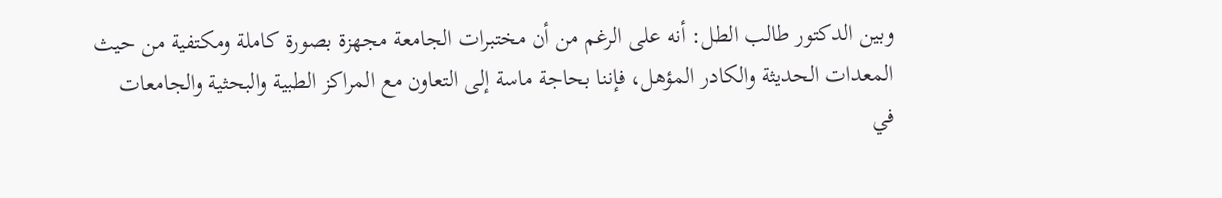وبين الدكتور طالب الطل: أنه على الرغم من أن مختبرات الجامعة مجهزة بصورة كاملة ومكتفية من حيث المعدات الحديثة والكادر المؤهل، فإننا بحاجة ماسة إلى التعاون مع المراكز الطبية والبحثية والجامعات في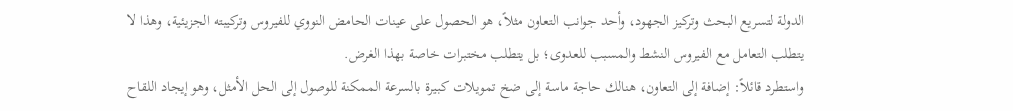الدولة لتسريع البحث وتركيز الجهود، وأحد جوانب التعاون مثلاً، هو الحصول على عينات الحامض النووي للفيروس وتركيبته الجزيئية، وهذا لا يتطلب التعامل مع الفيروس النشط والمسبب للعدوى؛ بل يتطلب مختبرات خاصة بهذا الغرض.
واستطرد قائلاً: إضافة إلى التعاون، هنالك حاجة ماسة إلى ضخ تمويلات كبيرة بالسرعة الممكنة للوصول إلى الحل الأمثل، وهو إيجاد اللقاح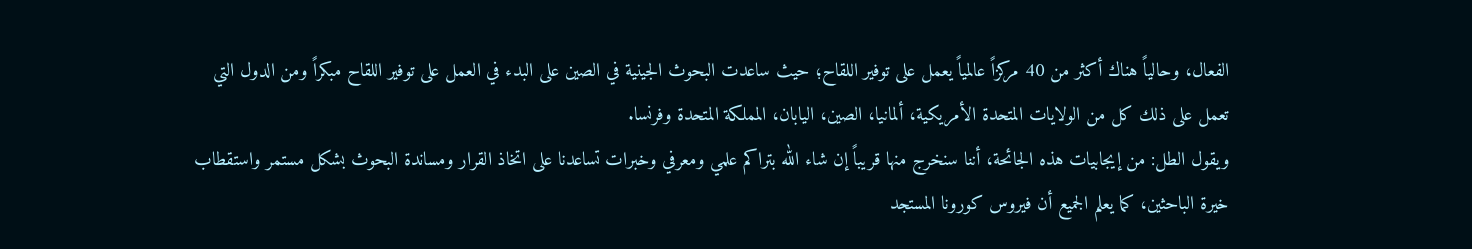الفعال، وحالياً هناك أكثر من 40 مركزاً عالمياً يعمل على توفير اللقاح؛ حيث ساعدت البحوث الجينية في الصين على البدء في العمل على توفير اللقاح مبكراً ومن الدول التي تعمل على ذلك كل من الولايات المتحدة الأمريكية، ألمانيا، الصين، اليابان، المملكة المتحدة وفرنسا.
ويقول الطل: من إيجابيات هذه الجائحة، أننا سنخرج منها قريباً إن شاء الله بتراكم علمي ومعرفي وخبرات تساعدنا على اتخاذ القرار ومساندة البحوث بشكل مستمر واستقطاب خيرة الباحثين، كما يعلم الجميع أن فيروس كورونا المستجد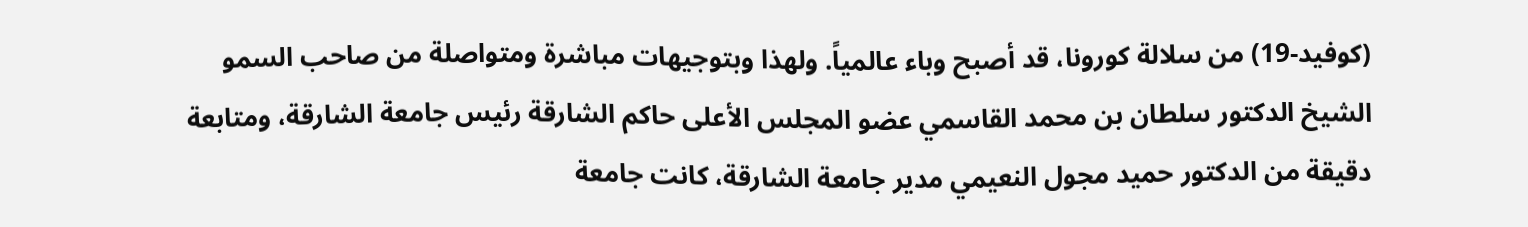(كوفيد-19) من سلالة كورونا، قد أصبح وباء عالمياً. ولهذا وبتوجيهات مباشرة ومتواصلة من صاحب السمو الشيخ الدكتور سلطان بن محمد القاسمي عضو المجلس الأعلى حاكم الشارقة رئيس جامعة الشارقة، ومتابعة دقيقة من الدكتور حميد مجول النعيمي مدير جامعة الشارقة، كانت جامعة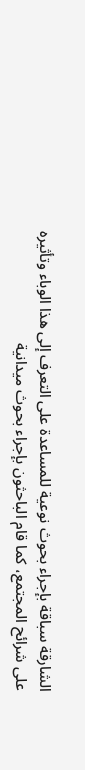الشارقة سباقة بإجراء بحوث نوعية للمساعدة على التعرف إلى هذا الوباء وتأثيره على شرائح المجتمع، كما قام الباحثون بإجراء بحوث ميدانية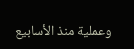وعملية منذ الأسابيع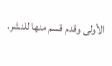الأولى وقدم قسم منها للنشر.